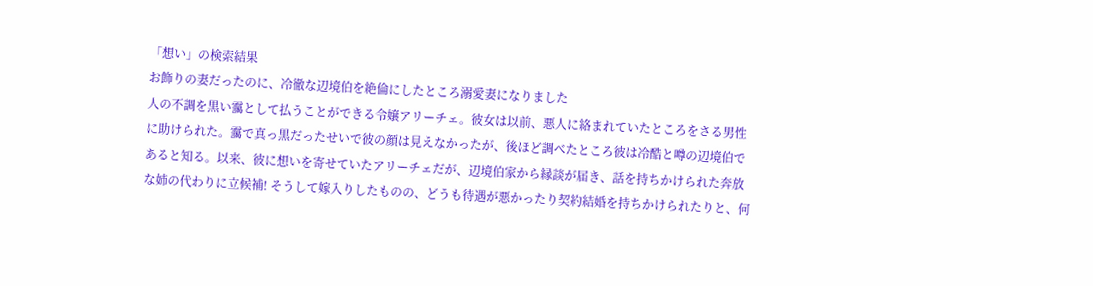「想い」の検索結果
お飾りの妻だったのに、冷徹な辺境伯を絶倫にしたところ溺愛妻になりました
人の不調を黒い靄として払うことができる令嬢アリーチェ。彼女は以前、悪人に絡まれていたところをさる男性に助けられた。靄で真っ黒だったせいで彼の顔は見えなかったが、後ほど調べたところ彼は冷酷と噂の辺境伯であると知る。以来、彼に想いを寄せていたアリーチェだが、辺境伯家から縁談が届き、話を持ちかけられた奔放な姉の代わりに立候補! そうして嫁入りしたものの、どうも待遇が悪かったり契約結婚を持ちかけられたりと、何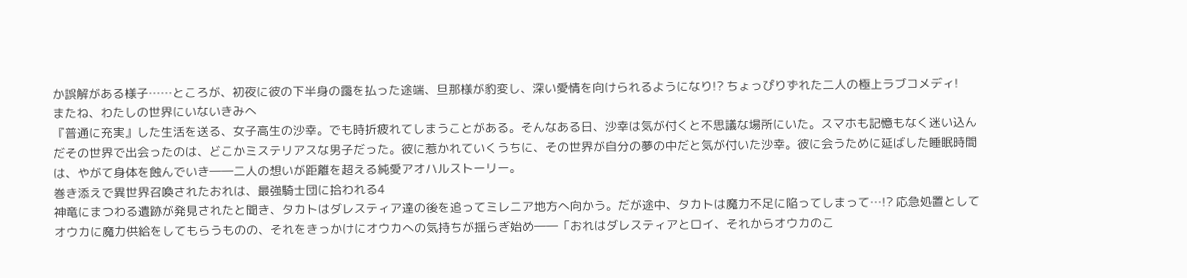か誤解がある様子……ところが、初夜に彼の下半身の靄を払った途端、旦那様が豹変し、深い愛情を向けられるようになり!? ちょっぴりずれた二人の極上ラブコメディ!
またね、わたしの世界にいないきみへ
『普通に充実』した生活を送る、女子高生の沙幸。でも時折疲れてしまうことがある。そんなある日、沙幸は気が付くと不思議な場所にいた。スマホも記憶もなく迷い込んだその世界で出会ったのは、どこかミステリアスな男子だった。彼に惹かれていくうちに、その世界が自分の夢の中だと気が付いた沙幸。彼に会うために延ばした睡眠時間は、やがて身体を蝕んでいき――二人の想いが距離を超える純愛アオハルストーリー。
巻き添えで異世界召喚されたおれは、最強騎士団に拾われる4
神竜にまつわる遺跡が発見されたと聞き、タカトはダレスティア達の後を追ってミレニア地方へ向かう。だが途中、タカトは魔力不足に陥ってしまって…!? 応急処置としてオウカに魔力供給をしてもらうものの、それをきっかけにオウカへの気持ちが揺らぎ始め――「おれはダレスティアとロイ、それからオウカのこ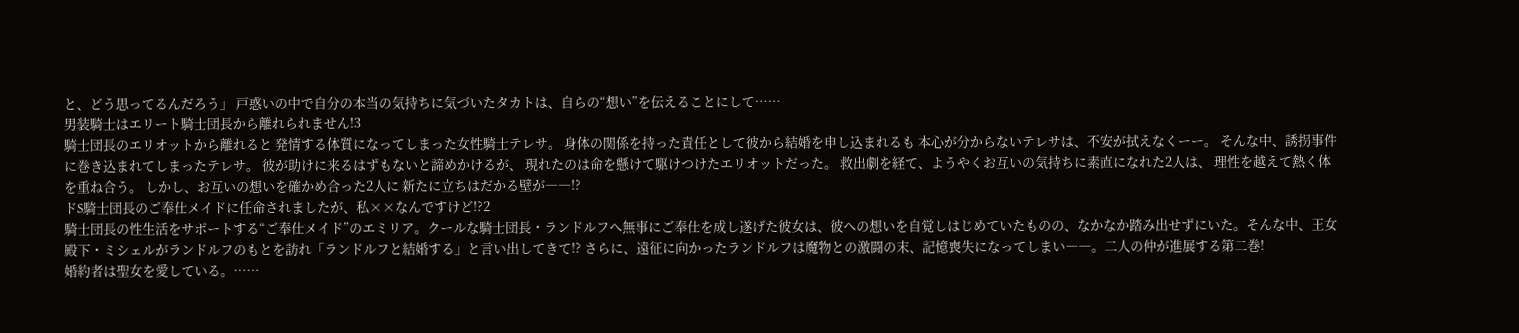と、どう思ってるんだろう」 戸惑いの中で自分の本当の気持ちに気づいたタカトは、自らの“想い”を伝えることにして……
男装騎士はエリート騎士団長から離れられません!3
騎士団長のエリオットから離れると 発情する体質になってしまった女性騎士テレサ。 身体の関係を持った責任として彼から結婚を申し込まれるも 本心が分からないテレサは、不安が拭えなくーー。 そんな中、誘拐事件に巻き込まれてしまったテレサ。 彼が助けに来るはずもないと諦めかけるが、 現れたのは命を懸けて駆けつけたエリオットだった。 救出劇を経て、ようやくお互いの気持ちに素直になれた2人は、 理性を越えて熱く体を重ね合う。 しかし、お互いの想いを確かめ合った2人に 新たに立ちはだかる壁が――!?
ドS騎士団長のご奉仕メイドに任命されましたが、私××なんですけど!?2
騎士団長の性生活をサポートする“ご奉仕メイド”のエミリア。クールな騎士団長・ランドルフへ無事にご奉仕を成し遂げた彼女は、彼への想いを自覚しはじめていたものの、なかなか踏み出せずにいた。そんな中、王女殿下・ミシェルがランドルフのもとを訪れ「ランドルフと結婚する」と言い出してきて!? さらに、遠征に向かったランドルフは魔物との激闘の末、記憶喪失になってしまい――。二人の仲が進展する第二巻!
婚約者は聖女を愛している。……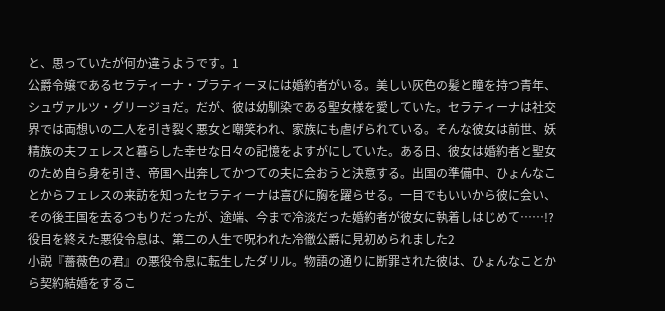と、思っていたが何か違うようです。1
公爵令嬢であるセラティーナ・プラティーヌには婚約者がいる。美しい灰色の髪と瞳を持つ青年、シュヴァルツ・グリージョだ。だが、彼は幼馴染である聖女様を愛していた。セラティーナは社交界では両想いの二人を引き裂く悪女と嘲笑われ、家族にも虐げられている。そんな彼女は前世、妖精族の夫フェレスと暮らした幸せな日々の記憶をよすがにしていた。ある日、彼女は婚約者と聖女のため自ら身を引き、帝国へ出奔してかつての夫に会おうと決意する。出国の準備中、ひょんなことからフェレスの来訪を知ったセラティーナは喜びに胸を躍らせる。一目でもいいから彼に会い、その後王国を去るつもりだったが、途端、今まで冷淡だった婚約者が彼女に執着しはじめて……!?
役目を終えた悪役令息は、第二の人生で呪われた冷徹公爵に見初められました2
小説『薔薇色の君』の悪役令息に転生したダリル。物語の通りに断罪された彼は、ひょんなことから契約結婚をするこ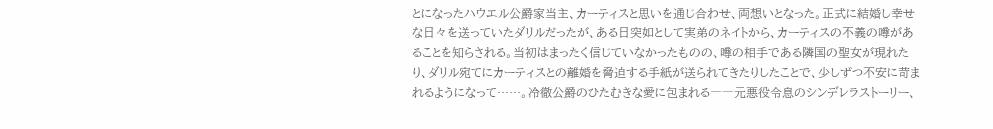とになったハウエル公爵家当主、カーティスと思いを通じ合わせ、両想いとなった。正式に結婚し幸せな日々を送っていたダリルだったが、ある日突如として実弟のネイトから、カーティスの不義の噂があることを知らされる。当初はまったく信じていなかったものの、噂の相手である隣国の聖女が現れたり、ダリル宛てにカーティスとの離婚を脅迫する手紙が送られてきたりしたことで、少しずつ不安に苛まれるようになって……。冷徹公爵のひたむきな愛に包まれる――元悪役令息のシンデレラストーリー、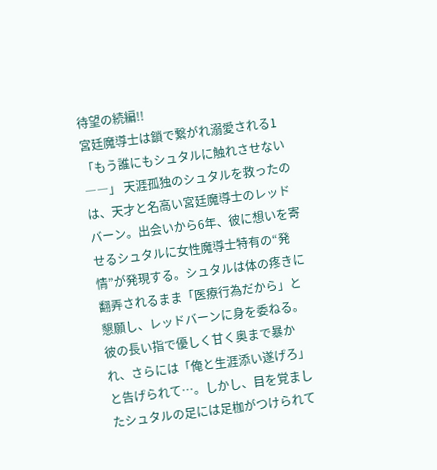待望の続編!!
宮廷魔導士は鎖で繋がれ溺愛される1
「もう誰にもシュタルに触れさせない――」 天涯孤独のシュタルを救ったのは、天才と名高い宮廷魔導士のレッドバーン。出会いから6年、彼に想いを寄せるシュタルに女性魔導士特有の“発情”が発現する。シュタルは体の疼きに翻弄されるまま「医療行為だから」と懇願し、レッドバーンに身を委ねる。彼の長い指で優しく甘く奥まで暴かれ、さらには「俺と生涯添い遂げろ」と告げられて…。しかし、目を覚ましたシュタルの足には足枷がつけられて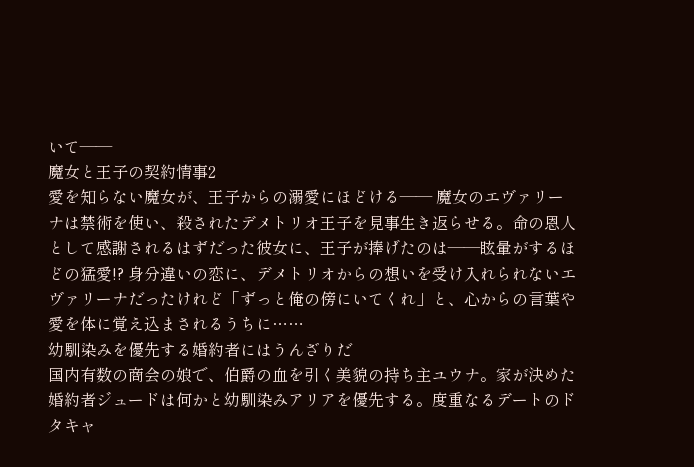いて――
魔女と王子の契約情事2
愛を知らない魔女が、王子からの溺愛にほどける―― 魔女のエヴァリーナは禁術を使い、殺されたデメトリオ王子を見事生き返らせる。命の恩人として感謝されるはずだった彼女に、王子が捧げたのは――眩暈がするほどの猛愛!? 身分違いの恋に、デメトリオからの想いを受け入れられないエヴァリーナだったけれど「ずっと俺の傍にいてくれ」と、心からの言葉や愛を体に覚え込まされるうちに……
幼馴染みを優先する婚約者にはうんざりだ
国内有数の商会の娘で、伯爵の血を引く美貌の持ち主ユウナ。家が決めた婚約者ジュードは何かと幼馴染みアリアを優先する。度重なるデートのドタキャ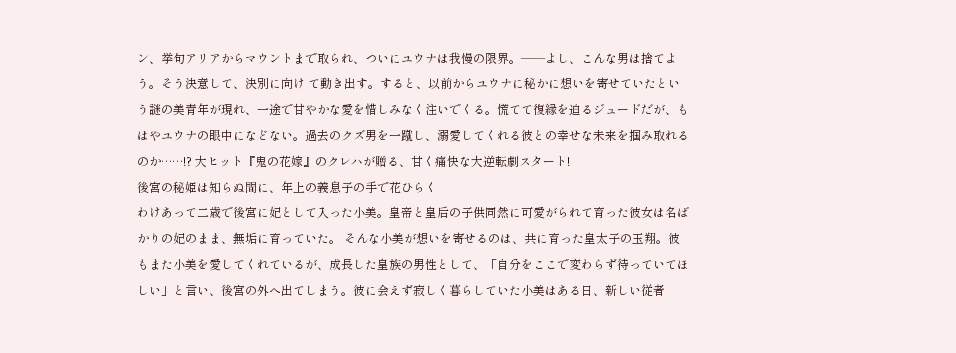ン、挙句アリアからマウントまで取られ、ついにユウナは我慢の限界。――よし、こんな男は捨てよう。そう決意して、決別に向け て動き出す。すると、以前からユウナに秘かに想いを寄せていたという謎の美青年が現れ、一途で甘やかな愛を惜しみなく注いでくる。慌てて復縁を迫るジュードだが、もはやユウナの眼中になどない。過去のクズ男を一蹴し、溺愛してくれる彼との幸せな未来を掴み取れるのか……!? 大ヒット『鬼の花嫁』のクレハが贈る、甘く痛快な大逆転劇スタート!
後宮の秘姫は知らぬ間に、年上の義息子の手で花ひらく
わけあって二歳で後宮に妃として入った小美。皇帝と皇后の子供同然に可愛がられて育った彼女は名ばかりの妃のまま、無垢に育っていた。 そんな小美が想いを寄せるのは、共に育った皇太子の玉翔。彼もまた小美を愛してくれているが、成長した皇族の男性として、「自分をここで変わらず待っていてほしい」と言い、後宮の外へ出てしまう。彼に会えず寂しく暮らしていた小美はある日、新しい従者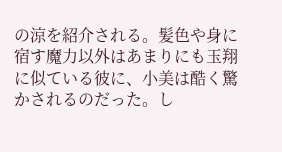の涼を紹介される。髪色や身に宿す魔力以外はあまりにも玉翔に似ている彼に、小美は酷く驚かされるのだった。し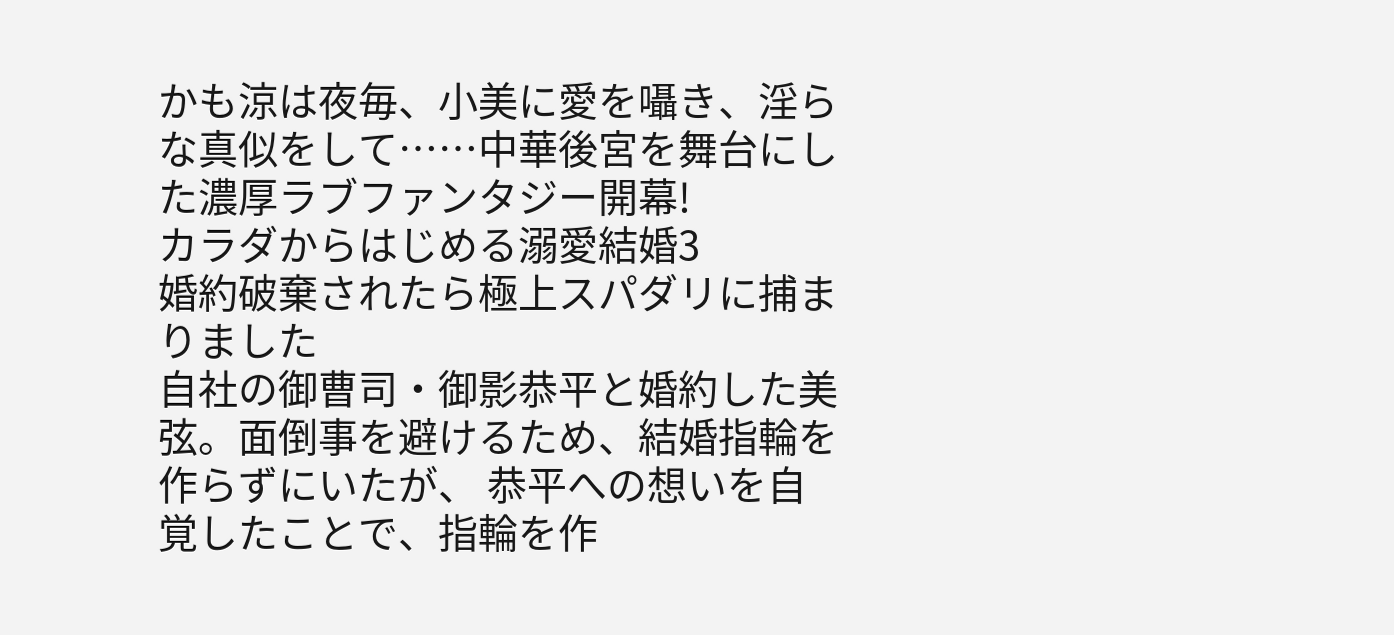かも涼は夜毎、小美に愛を囁き、淫らな真似をして……中華後宮を舞台にした濃厚ラブファンタジー開幕!
カラダからはじめる溺愛結婚3
婚約破棄されたら極上スパダリに捕まりました
自社の御曹司・御影恭平と婚約した美弦。面倒事を避けるため、結婚指輪を作らずにいたが、 恭平への想いを自覚したことで、指輪を作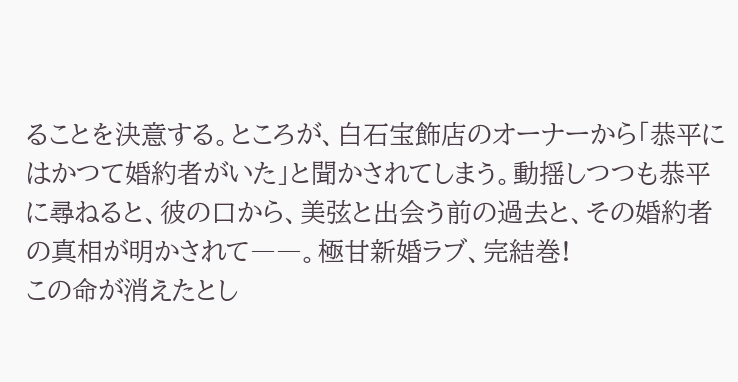ることを決意する。ところが、白石宝飾店のオーナーから「恭平にはかつて婚約者がいた」と聞かされてしまう。動揺しつつも恭平に尋ねると、彼の口から、美弦と出会う前の過去と、その婚約者の真相が明かされて――。極甘新婚ラブ、完結巻!
この命が消えたとし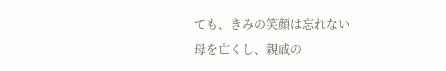ても、きみの笑顔は忘れない
母を亡くし、親戚の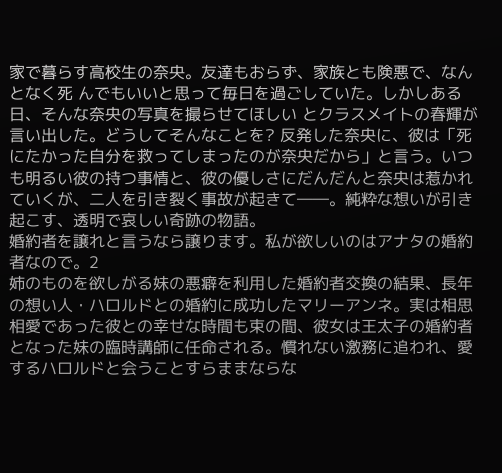家で暮らす高校生の奈央。友達もおらず、家族とも険悪で、なんとなく死 んでもいいと思って毎日を過ごしていた。しかしある日、そんな奈央の写真を撮らせてほしい とクラスメイトの春輝が言い出した。どうしてそんなことを? 反発した奈央に、彼は「死にたかった自分を救ってしまったのが奈央だから」と言う。いつも明るい彼の持つ事情と、彼の優しさにだんだんと奈央は惹かれていくが、二人を引き裂く事故が起きて――。純粋な想いが引き起こす、透明で哀しい奇跡の物語。
婚約者を譲れと言うなら譲ります。私が欲しいのはアナタの婚約者なので。2
姉のものを欲しがる妹の悪癖を利用した婚約者交換の結果、長年の想い人・ハロルドとの婚約に成功したマリーアンネ。実は相思相愛であった彼との幸せな時間も束の間、彼女は王太子の婚約者となった妹の臨時講師に任命される。慣れない激務に追われ、愛するハロルドと会うことすらままならな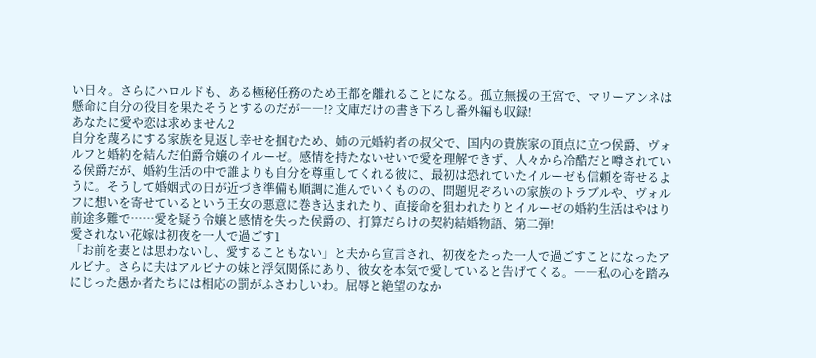い日々。さらにハロルドも、ある極秘任務のため王都を離れることになる。孤立無援の王宮で、マリーアンネは懸命に自分の役目を果たそうとするのだが――!? 文庫だけの書き下ろし番外編も収録!
あなたに愛や恋は求めません2
自分を蔑ろにする家族を見返し幸せを掴むため、姉の元婚約者の叔父で、国内の貴族家の頂点に立つ侯爵、ヴォルフと婚約を結んだ伯爵令嬢のイルーゼ。感情を持たないせいで愛を理解できず、人々から冷酷だと噂されている侯爵だが、婚約生活の中で誰よりも自分を尊重してくれる彼に、最初は恐れていたイルーゼも信頼を寄せるように。そうして婚姻式の日が近づき準備も順調に進んでいくものの、問題児ぞろいの家族のトラブルや、ヴォルフに想いを寄せているという王女の悪意に巻き込まれたり、直接命を狙われたりとイルーゼの婚約生活はやはり前途多難で……愛を疑う令嬢と感情を失った侯爵の、打算だらけの契約結婚物語、第二弾!
愛されない花嫁は初夜を一人で過ごす1
「お前を妻とは思わないし、愛することもない」と夫から宣言され、初夜をたった一人で過ごすことになったアルビナ。さらに夫はアルビナの妹と浮気関係にあり、彼女を本気で愛していると告げてくる。――私の心を踏みにじった愚か者たちには相応の罰がふさわしいわ。屈辱と絶望のなか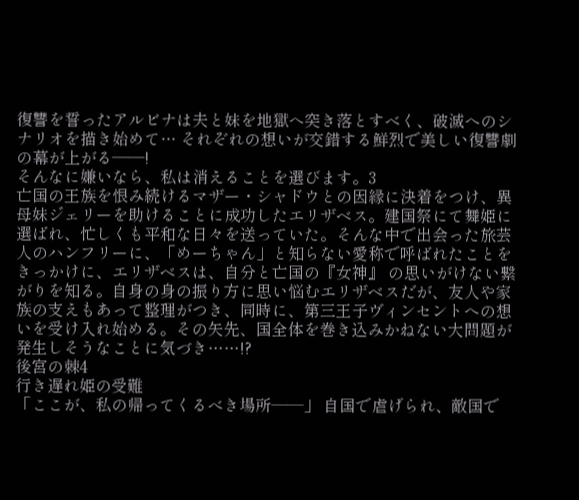復讐を誓ったアルビナは夫と妹を地獄へ突き落とすべく、破滅へのシナリオを描き始めて… それぞれの想いが交錯する鮮烈で美しい復讐劇の幕が上がる――!
そんなに嫌いなら、私は消えることを選びます。3
亡国の王族を恨み続けるマザー・シャドウとの因縁に決着をつけ、異母妹ジェリーを助けることに成功したエリザベス。建国祭にて舞姫に選ばれ、忙しくも平和な日々を送っていた。そんな中で出会った旅芸人のハンフリーに、「めーちゃん」と知らない愛称で呼ばれたことをきっかけに、エリザベスは、自分と亡国の『女神』 の思いがけない繋がりを知る。自身の身の振り方に思い悩むエリザベスだが、友人や家族の支えもあって整理がつき、同時に、第三王子ヴィンセントへの想いを受け入れ始める。その矢先、国全体を巻き込みかねない大問題が発生しそうなことに気づき……!?
後宮の棘4
行き遅れ姫の受難
「ここが、私の帰ってくるべき場所――」 自国で虐げられ、敵国で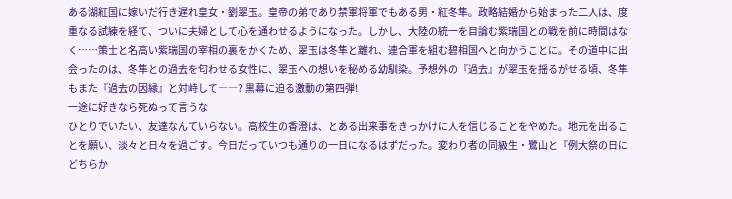ある湖紅国に嫁いだ行き遅れ皇女・劉翠玉。皇帝の弟であり禁軍将軍でもある男・紅冬隼。政略結婚から始まった二人は、度重なる試練を経て、ついに夫婦として心を通わせるようになった。しかし、大陸の統一を目論む紫瑞国との戦を前に時間はなく……策士と名高い紫瑞国の宰相の裏をかくため、翠玉は冬隼と離れ、連合軍を組む碧相国へと向かうことに。その道中に出会ったのは、冬隼との過去を匂わせる女性に、翠玉への想いを秘める幼馴染。予想外の『過去』が翠玉を揺るがせる頃、冬隼もまた『過去の因縁』と対峙して――? 黒幕に迫る激動の第四弾!
一途に好きなら死ぬって言うな
ひとりでいたい、友達なんていらない。高校生の香澄は、とある出来事をきっかけに人を信じることをやめた。地元を出ることを願い、淡々と日々を過ごす。今日だっていつも通りの一日になるはずだった。変わり者の同級生・鷺山と『例大祭の日にどちらか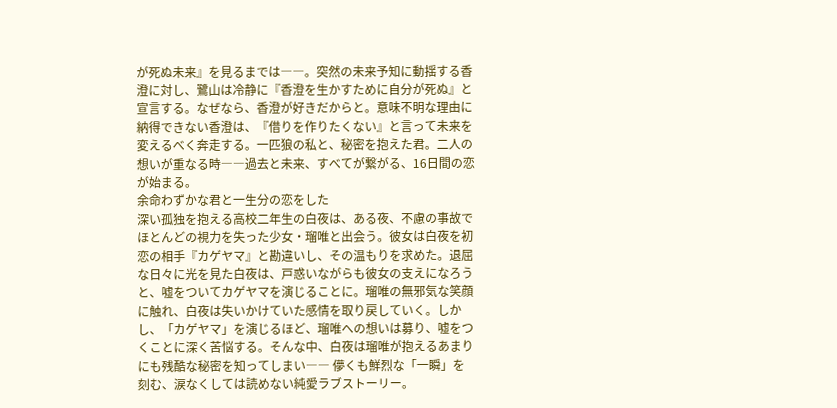が死ぬ未来』を見るまでは――。突然の未来予知に動揺する香澄に対し、鷺山は冷静に『香澄を生かすために自分が死ぬ』と宣言する。なぜなら、香澄が好きだからと。意味不明な理由に納得できない香澄は、『借りを作りたくない』と言って未来を変えるべく奔走する。一匹狼の私と、秘密を抱えた君。二人の想いが重なる時――過去と未来、すべてが繋がる、16日間の恋が始まる。
余命わずかな君と一生分の恋をした
深い孤独を抱える高校二年生の白夜は、ある夜、不慮の事故でほとんどの視力を失った少女・瑠唯と出会う。彼女は白夜を初恋の相手『カゲヤマ』と勘違いし、その温もりを求めた。退屈な日々に光を見た白夜は、戸惑いながらも彼女の支えになろうと、嘘をついてカゲヤマを演じることに。瑠唯の無邪気な笑顔に触れ、白夜は失いかけていた感情を取り戻していく。しかし、「カゲヤマ」を演じるほど、瑠唯への想いは募り、嘘をつくことに深く苦悩する。そんな中、白夜は瑠唯が抱えるあまりにも残酷な秘密を知ってしまい―― 儚くも鮮烈な「一瞬」を刻む、涙なくしては読めない純愛ラブストーリー。